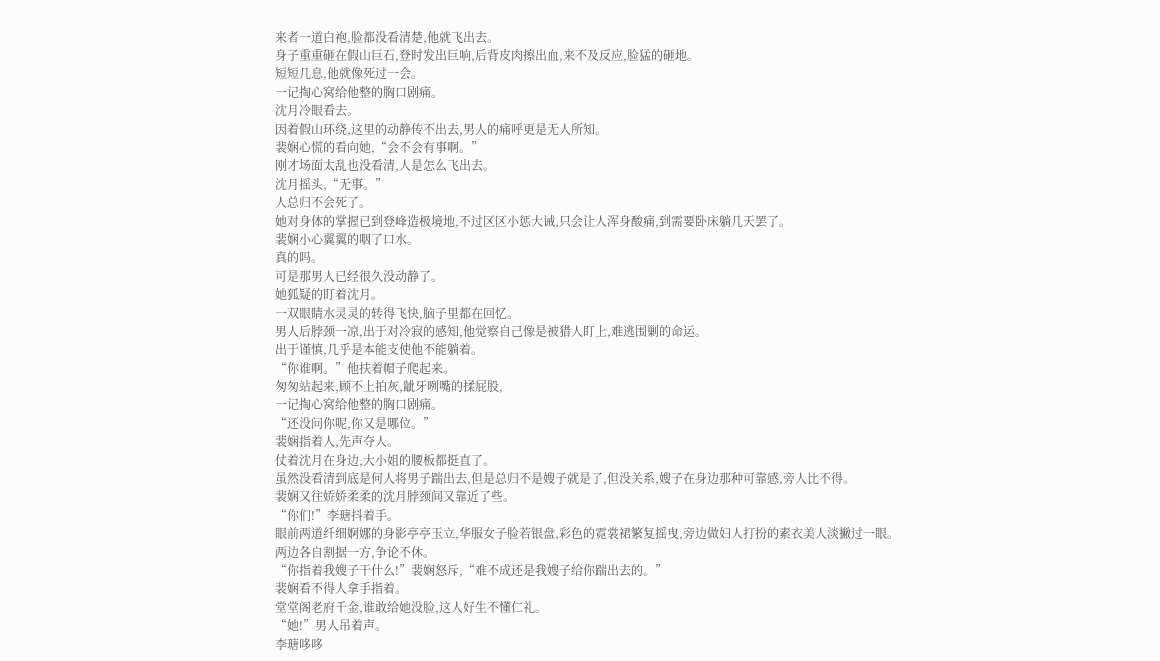来者一道白袍,脸都没看清楚,他就飞出去。
身子重重砸在假山巨石,登时发出巨响,后背皮肉擦出血,来不及反应,脸猛的砸地。
短短几息,他就像死过一会。
一记掏心窝给他整的胸口剧痛。
沈月冷眼看去。
因着假山环绕,这里的动静传不出去,男人的痛呼更是无人所知。
裴娴心慌的看向她,“会不会有事啊。”
刚才场面太乱也没看清,人是怎么飞出去。
沈月摇头,“无事。”
人总归不会死了。
她对身体的掌握已到登峰造极境地,不过区区小惩大诫,只会让人浑身酸痛,到需要卧床躺几天罢了。
裴娴小心翼翼的咽了口水。
真的吗。
可是那男人已经很久没动静了。
她狐疑的盯着沈月。
一双眼睛水灵灵的转得飞快,脑子里都在回忆。
男人后脖颈一凉,出于对冷寂的感知,他觉察自己像是被猎人盯上,难逃围剿的命运。
出于谨慎,几乎是本能支使他不能躺着。
“你谁啊。”他扶着帽子爬起来。
匆匆站起来,顾不上拍灰,龇牙咧嘴的揉屁股,
一记掏心窝给他整的胸口剧痛。
“还没问你呢,你又是哪位。”
裴娴指着人,先声夺人。
仗着沈月在身边,大小姐的腰板都挺直了。
虽然没看清到底是何人将男子踹出去,但是总归不是嫂子就是了,但没关系,嫂子在身边那种可靠感,旁人比不得。
裴娴又往娇娇柔柔的沈月脖颈间又靠近了些。
“你们!”李瑭抖着手。
眼前两道纤细婀娜的身影亭亭玉立,华服女子脸若银盘,彩色的霓裳裙繁复摇曳,旁边做妇人打扮的素衣美人淡撇过一眼。
两边各自割据一方,争论不休。
“你指着我嫂子干什么!”裴娴怒斥,“难不成还是我嫂子给你踹出去的。”
裴娴看不得人拿手指着。
堂堂阁老府千金,谁敢给她没脸,这人好生不懂仁礼。
“她!”男人吊着声。
李瑭哆哆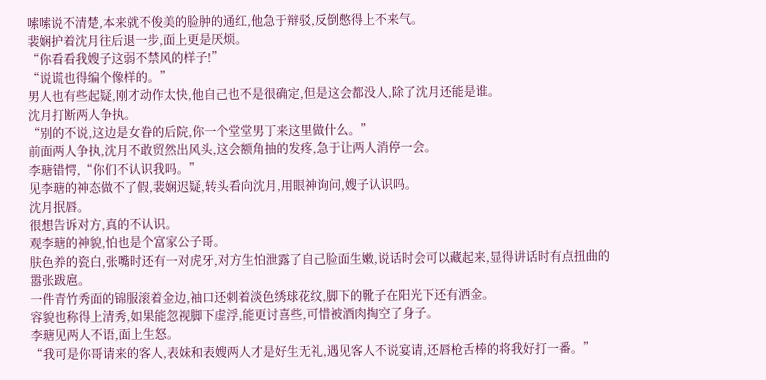嗦嗦说不清楚,本来就不俊美的脸肿的通红,他急于辩驳,反倒憋得上不来气。
裴娴护着沈月往后退一步,面上更是厌烦。
“你看看我嫂子这弱不禁风的样子!”
“说谎也得编个像样的。”
男人也有些起疑,刚才动作太快,他自己也不是很确定,但是这会都没人,除了沈月还能是谁。
沈月打断两人争执。
“别的不说,这边是女眷的后院,你一个堂堂男丁来这里做什么。”
前面两人争执,沈月不敢贸然出风头,这会额角抽的发疼,急于让两人消停一会。
李瑭错愕,“你们不认识我吗。”
见李瑭的神态做不了假,裴娴迟疑,转头看向沈月,用眼神询问,嫂子认识吗。
沈月抿唇。
很想告诉对方,真的不认识。
观李瑭的神貌,怕也是个富家公子哥。
肤色养的瓷白,张嘴时还有一对虎牙,对方生怕泄露了自己脸面生嫩,说话时会可以藏起来,显得讲话时有点扭曲的嚣张跋扈。
一件青竹秀面的锦服滚着金边,袖口还刺着淡色绣球花纹,脚下的靴子在阳光下还有洒金。
容貌也称得上清秀,如果能忽视脚下虚浮,能更讨喜些,可惜被酒肉掏空了身子。
李瑭见两人不语,面上生怒。
“我可是你哥请来的客人,表妹和表嫂两人才是好生无礼,遇见客人不说宴请,还唇枪舌棒的将我好打一番。”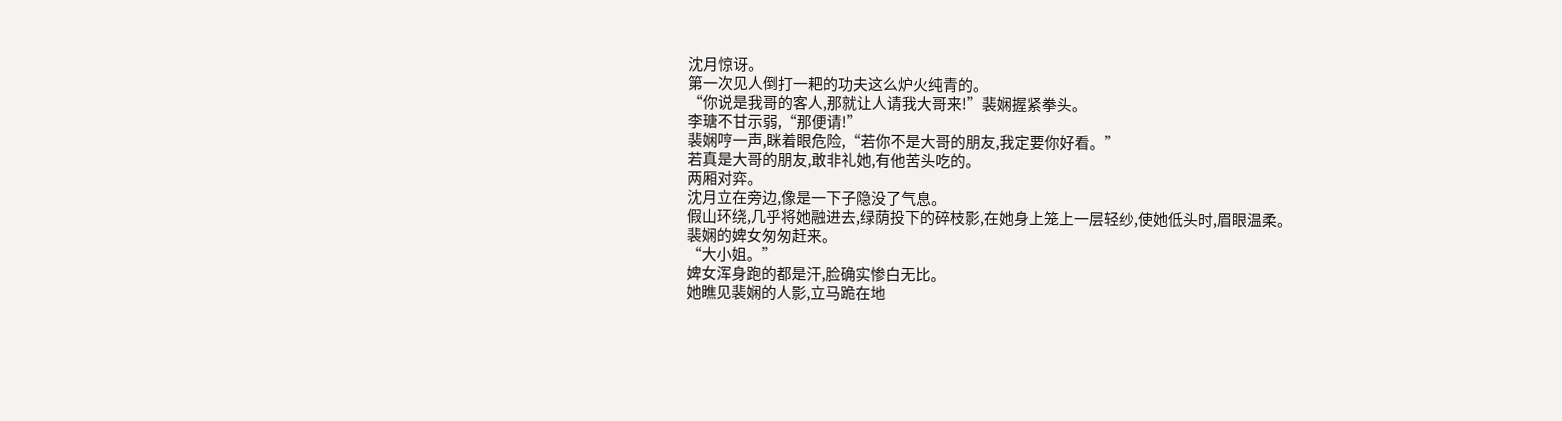沈月惊讶。
第一次见人倒打一耙的功夫这么炉火纯青的。
“你说是我哥的客人,那就让人请我大哥来!”裴娴握紧拳头。
李瑭不甘示弱,“那便请!”
裴娴哼一声,眯着眼危险,“若你不是大哥的朋友,我定要你好看。”
若真是大哥的朋友,敢非礼她,有他苦头吃的。
两厢对弈。
沈月立在旁边,像是一下子隐没了气息。
假山环绕,几乎将她融进去,绿荫投下的碎枝影,在她身上笼上一层轻纱,使她低头时,眉眼温柔。
裴娴的婢女匆匆赶来。
“大小姐。”
婢女浑身跑的都是汗,脸确实惨白无比。
她瞧见裴娴的人影,立马跪在地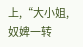上,“大小姐,奴婢一转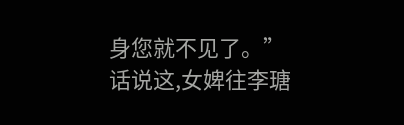身您就不见了。”
话说这,女婢往李瑭